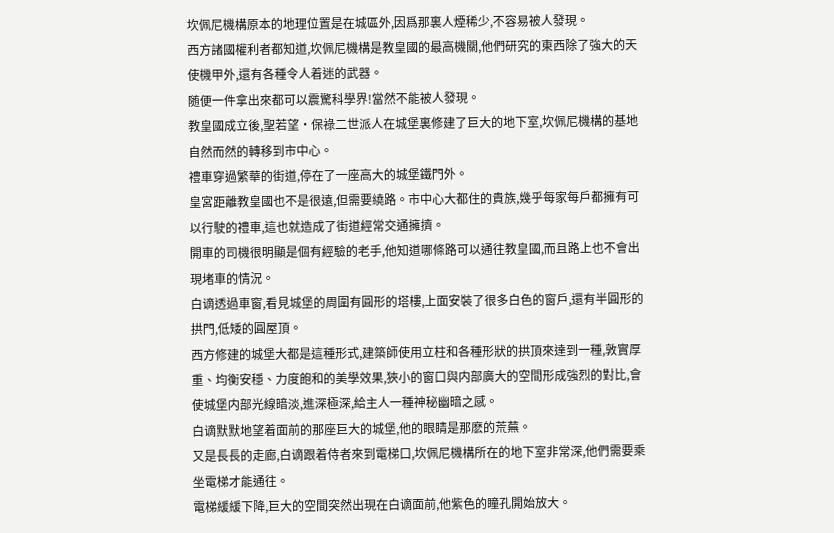坎佩尼機構原本的地理位置是在城區外,因爲那裏人煙稀少,不容易被人發現。
西方諸國權利者都知道,坎佩尼機構是教皇國的最高機關,他們研究的東西除了強大的天使機甲外,還有各種令人着迷的武器。
随便一件拿出來都可以震驚科學界!當然不能被人發現。
教皇國成立後,聖若望·保祿二世派人在城堡裏修建了巨大的地下室,坎佩尼機構的基地自然而然的轉移到市中心。
禮車穿過繁華的街道,停在了一座高大的城堡鐵門外。
皇宮距離教皇國也不是很遠,但需要繞路。市中心大都住的貴族,幾乎每家每戶都擁有可以行駛的禮車,這也就造成了街道經常交通擁擠。
開車的司機很明顯是個有經驗的老手,他知道哪條路可以通往教皇國,而且路上也不會出現堵車的情況。
白谪透過車窗,看見城堡的周圍有圓形的塔樓,上面安裝了很多白色的窗戶,還有半圓形的拱門,低矮的圓屋頂。
西方修建的城堡大都是這種形式,建築師使用立柱和各種形狀的拱頂來達到一種,敦實厚重、均衡安穩、力度飽和的美學效果,狹小的窗口與内部廣大的空間形成強烈的對比,會使城堡内部光線暗淡,進深極深,給主人一種神秘幽暗之感。
白谪默默地望着面前的那座巨大的城堡,他的眼睛是那麽的荒蕪。
又是長長的走廊,白谪跟着侍者來到電梯口,坎佩尼機構所在的地下室非常深,他們需要乘坐電梯才能通往。
電梯緩緩下降,巨大的空間突然出現在白谪面前,他紫色的瞳孔開始放大。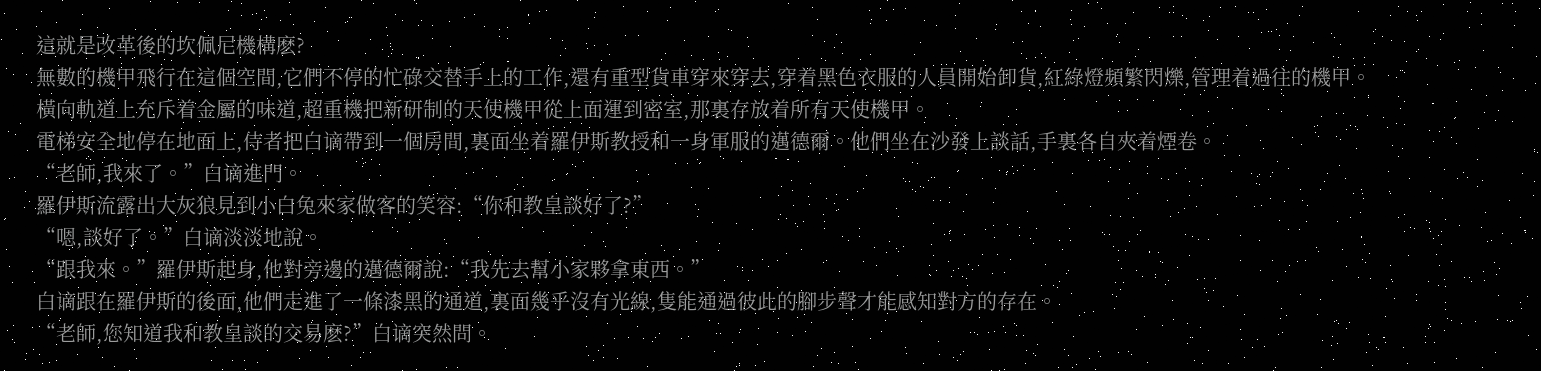這就是改革後的坎佩尼機構麽?
無數的機甲飛行在這個空間,它們不停的忙碌交替手上的工作,還有重型貨車穿來穿去,穿着黑色衣服的人員開始卸貨,紅綠燈頻繁閃爍,管理着過往的機甲。
橫向軌道上充斥着金屬的味道,超重機把新研制的天使機甲從上面運到密室,那裏存放着所有天使機甲。
電梯安全地停在地面上,侍者把白谪帶到一個房間,裏面坐着羅伊斯教授和一身軍服的邁德爾。他們坐在沙發上談話,手裏各自夾着煙卷。
“老師,我來了。”白谪進門。
羅伊斯流露出大灰狼見到小白兔來家做客的笑容:“你和教皇談好了?”
“嗯,談好了。”白谪淡淡地說。
“跟我來。”羅伊斯起身,他對旁邊的邁德爾說:“我先去幫小家夥拿東西。”
白谪跟在羅伊斯的後面,他們走進了一條漆黑的通道,裏面幾乎沒有光線,隻能通過彼此的腳步聲才能感知對方的存在。
“老師,您知道我和教皇談的交易麽?”白谪突然問。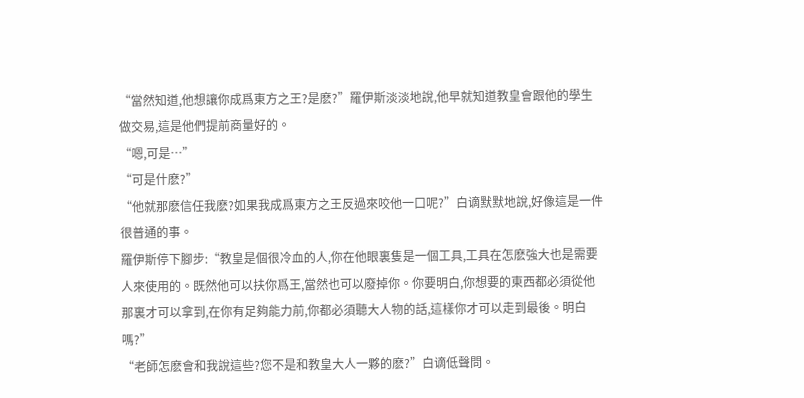“當然知道,他想讓你成爲東方之王?是麽?”羅伊斯淡淡地說,他早就知道教皇會跟他的學生做交易,這是他們提前商量好的。
“嗯,可是…”
“可是什麽?”
“他就那麽信任我麽?如果我成爲東方之王反過來咬他一口呢?”白谪默默地說,好像這是一件很普通的事。
羅伊斯停下腳步:“教皇是個很冷血的人,你在他眼裏隻是一個工具,工具在怎麽強大也是需要人來使用的。既然他可以扶你爲王,當然也可以廢掉你。你要明白,你想要的東西都必須從他那裏才可以拿到,在你有足夠能力前,你都必須聽大人物的話,這樣你才可以走到最後。明白嗎?”
“老師怎麽會和我說這些?您不是和教皇大人一夥的麽?”白谪低聲問。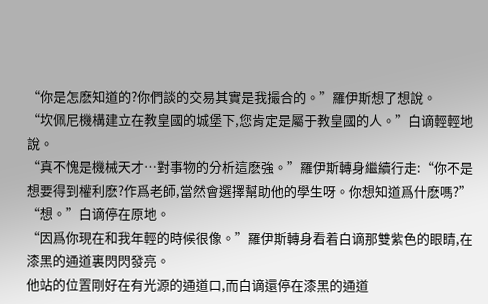“你是怎麽知道的?你們談的交易其實是我撮合的。”羅伊斯想了想說。
“坎佩尼機構建立在教皇國的城堡下,您肯定是屬于教皇國的人。”白谪輕輕地說。
“真不愧是機械天才…對事物的分析這麽強。”羅伊斯轉身繼續行走:“你不是想要得到權利麽?作爲老師,當然會選擇幫助他的學生呀。你想知道爲什麽嗎?”
“想。”白谪停在原地。
“因爲你現在和我年輕的時候很像。”羅伊斯轉身看着白谪那雙紫色的眼睛,在漆黑的通道裏閃閃發亮。
他站的位置剛好在有光源的通道口,而白谪還停在漆黑的通道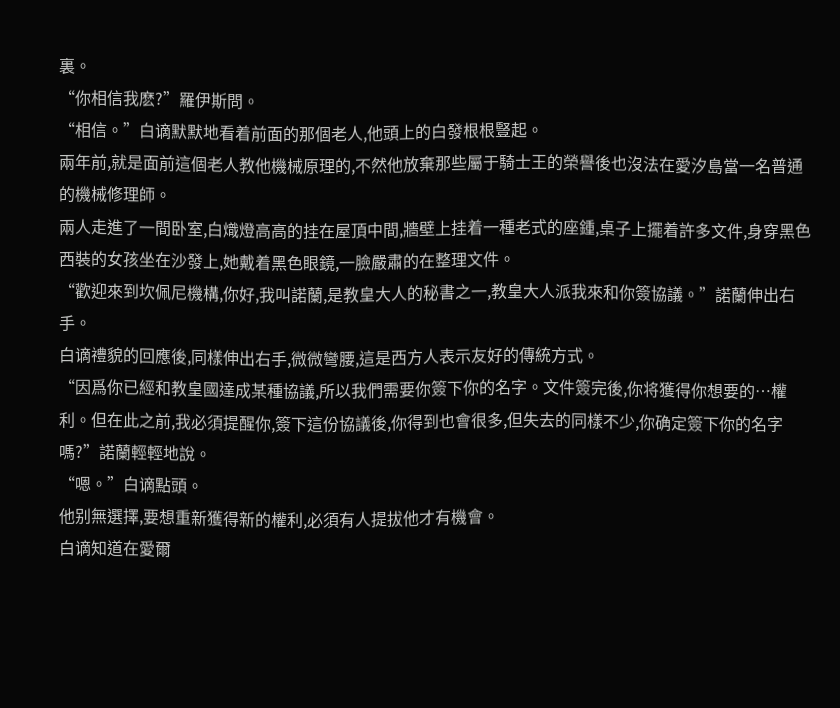裏。
“你相信我麽?”羅伊斯問。
“相信。”白谪默默地看着前面的那個老人,他頭上的白發根根豎起。
兩年前,就是面前這個老人教他機械原理的,不然他放棄那些屬于騎士王的榮譽後也沒法在愛汐島當一名普通的機械修理師。
兩人走進了一間卧室,白熾燈高高的挂在屋頂中間,牆壁上挂着一種老式的座鍾,桌子上擺着許多文件,身穿黑色西裝的女孩坐在沙發上,她戴着黑色眼鏡,一臉嚴肅的在整理文件。
“歡迎來到坎佩尼機構,你好,我叫諾蘭,是教皇大人的秘書之一,教皇大人派我來和你簽協議。”諾蘭伸出右手。
白谪禮貌的回應後,同樣伸出右手,微微彎腰,這是西方人表示友好的傳統方式。
“因爲你已經和教皇國達成某種協議,所以我們需要你簽下你的名字。文件簽完後,你将獲得你想要的…權利。但在此之前,我必須提醒你,簽下這份協議後,你得到也會很多,但失去的同樣不少,你确定簽下你的名字嗎?”諾蘭輕輕地說。
“嗯。”白谪點頭。
他别無選擇,要想重新獲得新的權利,必須有人提拔他才有機會。
白谪知道在愛爾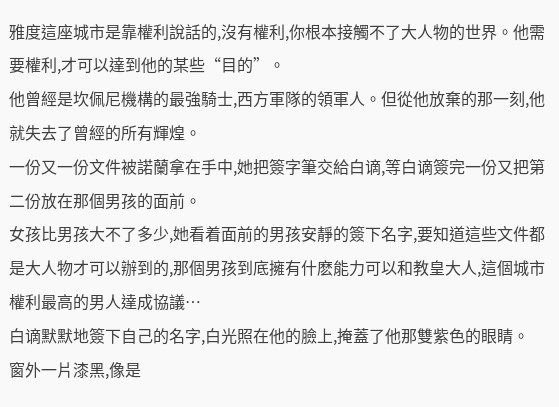雅度這座城市是靠權利說話的,沒有權利,你根本接觸不了大人物的世界。他需要權利,才可以達到他的某些“目的”。
他曾經是坎佩尼機構的最強騎士,西方軍隊的領軍人。但從他放棄的那一刻,他就失去了曾經的所有輝煌。
一份又一份文件被諾蘭拿在手中,她把簽字筆交給白谪,等白谪簽完一份又把第二份放在那個男孩的面前。
女孩比男孩大不了多少,她看着面前的男孩安靜的簽下名字,要知道這些文件都是大人物才可以辦到的,那個男孩到底擁有什麽能力可以和教皇大人,這個城市權利最高的男人達成協議…
白谪默默地簽下自己的名字,白光照在他的臉上,掩蓋了他那雙紫色的眼睛。
窗外一片漆黑,像是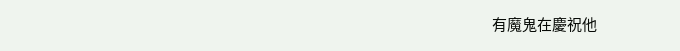有魔鬼在慶祝他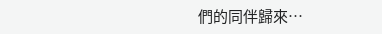們的同伴歸來…